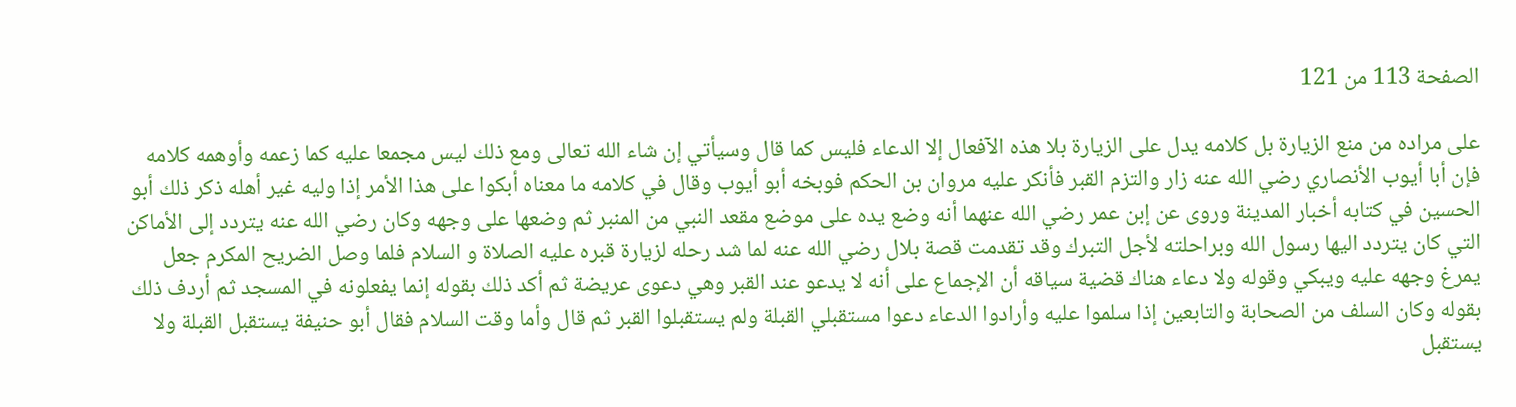الصفحة 113 من 121

على مراده من منع الزيارة بل كلامه يدل على الزيارة بلا هذه الآفعال إلا الدعاء فليس كما قال وسيأتي إن شاء الله تعالى ومع ذلك ليس مجمعا عليه كما زعمه وأوهمه كلامه فإن أبا أيوب الأنصاري رضي الله عنه زار والتزم القبر فأنكر عليه مروان بن الحكم فوبخه أبو أيوب وقال في كلامه ما معناه أبكوا على هذا الأمر إذا وليه غير أهله ذكر ذلك أبو الحسين في كتابه أخبار المدينة وروى عن إبن عمر رضي الله عنهما أنه وضع يده على موضع مقعد النبي من المنبر ثم وضعها على وجهه وكان رضي الله عنه يتردد إلى الأماكن التي كان يتردد اليها رسول الله وبراحلته لأجل التبرك وقد تقدمت قصة بلال رضي الله عنه لما شد رحله لزيارة قبره عليه الصلاة و السلام فلما وصل الضريح المكرم جعل يمرغ وجهه عليه ويبكي وقوله ولا دعاء هناك قضية سياقه أن الإجماع على أنه لا يدعو عند القبر وهي دعوى عريضة ثم أكد ذلك بقوله إنما يفعلونه في المسجد ثم أردف ذلك بقوله وكان السلف من الصحابة والتابعين إذا سلموا عليه وأرادوا الدعاء دعوا مستقبلي القبلة ولم يستقبلوا القبر ثم قال وأما وقت السلام فقال أبو حنيفة يستقبل القبلة ولا يستقبل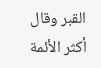القبر وقال أكثر الأئمة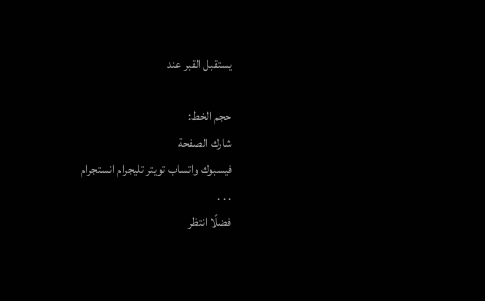يستقبل القبر عند

حجم الخط:
شارك الصفحة
فيسبوك واتساب تويتر تليجرام انستجرام
. . .
فضلًا انتظر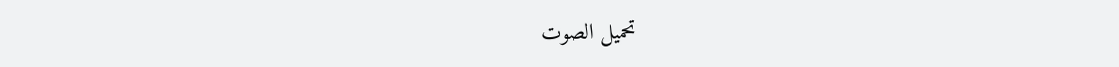تحميل الصوت